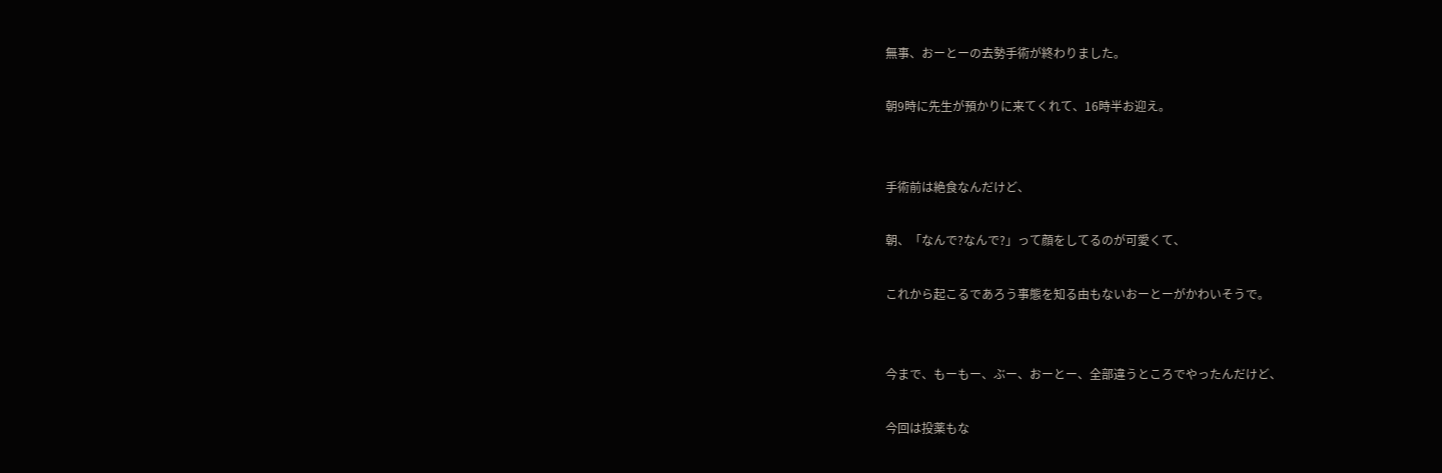無事、おーとーの去勢手術が終わりました。

朝9時に先生が預かりに来てくれて、16時半お迎え。


手術前は絶食なんだけど、

朝、「なんで?なんで?」って顔をしてるのが可愛くて、

これから起こるであろう事態を知る由もないおーとーがかわいそうで。


今まで、もーもー、ぶー、おーとー、全部違うところでやったんだけど、

今回は投薬もな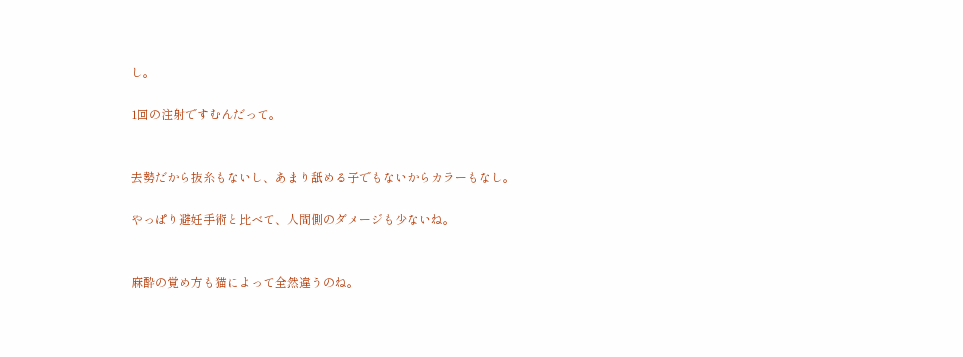し。

1回の注射ですむんだって。


去勢だから抜糸もないし、あまり舐める子でもないからカラーもなし。

やっぱり避妊手術と比べて、人間側のダメージも少ないね。


麻酔の覚め方も猫によって全然違うのね。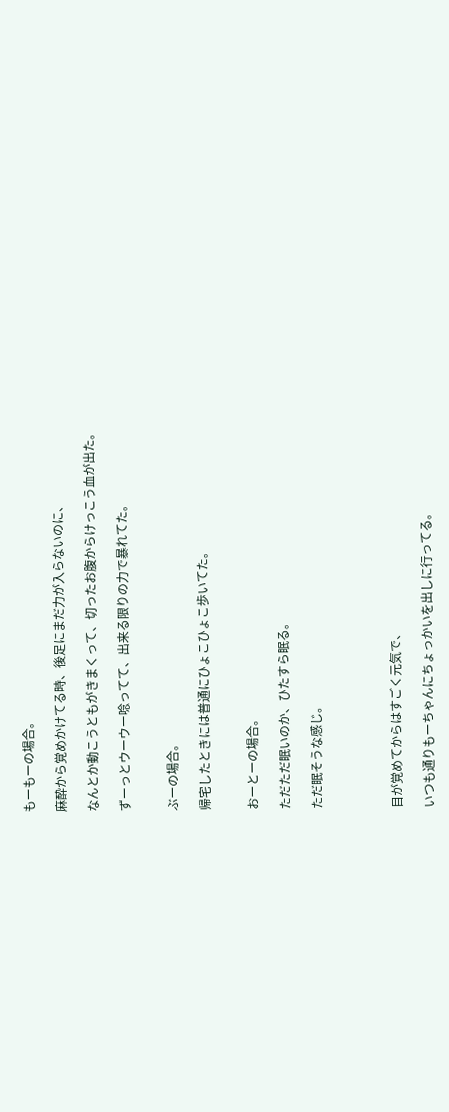もーもーの場合。

麻酔から覚めかけてる時、後足にまだ力が入らないのに、

なんとか動こうともがきまくって、切ったお腹からけっこう血が出た。

ずーっとウーウー唸ってて、出来る限りの力で暴れてた。


ぶーの場合。

帰宅したときには普通にひょこひょこ歩いてた。


おーとーの場合。

ただただ眠いのか、ひたすら眠る。

ただ眠そうな感じ。




目が覚めてからはすごく元気で、

いつも通りもーちゃんにちょっかいを出しに行ってる。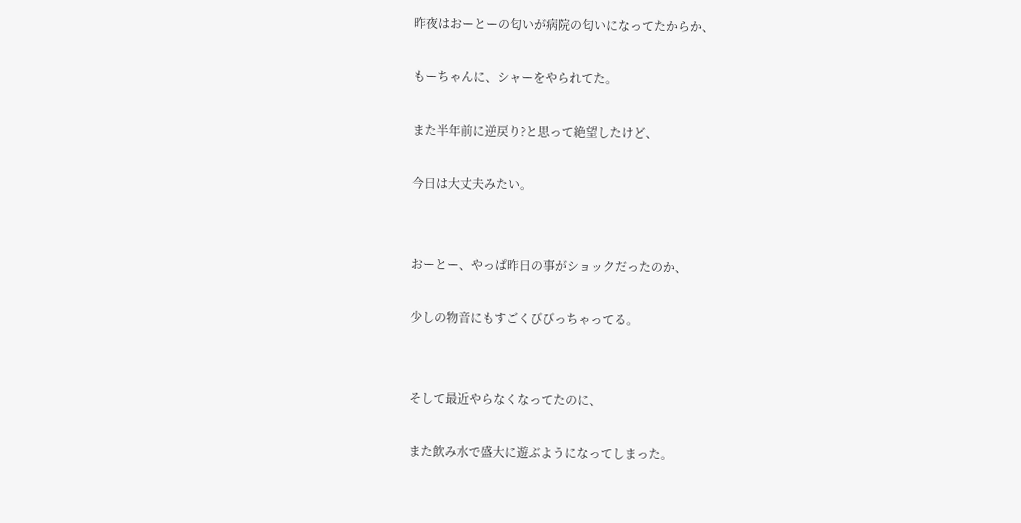昨夜はおーとーの匂いが病院の匂いになってたからか、

もーちゃんに、シャーをやられてた。

また半年前に逆戻り?と思って絶望したけど、

今日は大丈夫みたい。


おーとー、やっぱ昨日の事がショックだったのか、

少しの物音にもすごくびびっちゃってる。


そして最近やらなくなってたのに、

また飲み水で盛大に遊ぶようになってしまった。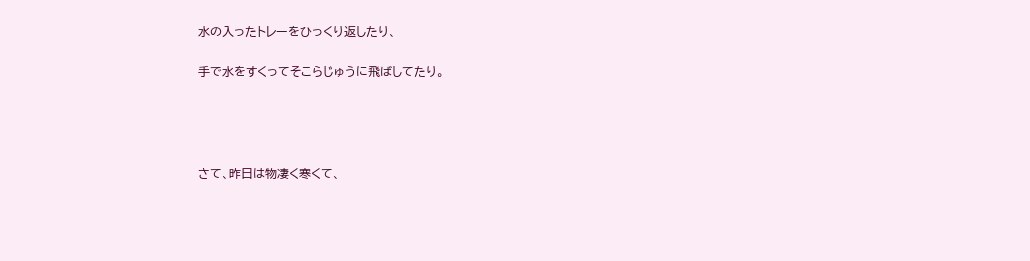水の入ったトレーをひっくり返したり、

手で水をすくってそこらじゅうに飛ばしてたり。




さて、昨日は物凄く寒くて、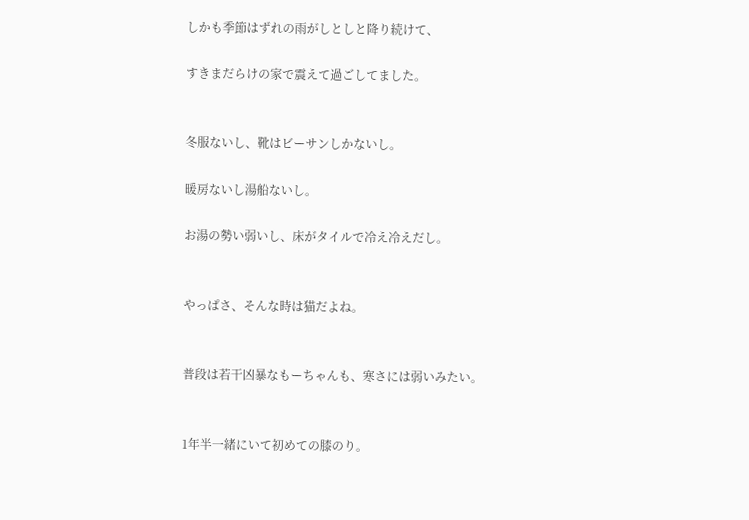しかも季節はずれの雨がしとしと降り続けて、

すきまだらけの家で震えて過ごしてました。


冬服ないし、靴はビーサンしかないし。

暖房ないし湯船ないし。

お湯の勢い弱いし、床がタイルで冷え冷えだし。


やっぱさ、そんな時は猫だよね。


普段は若干凶暴なもーちゃんも、寒さには弱いみたい。


1年半一緒にいて初めての膝のり。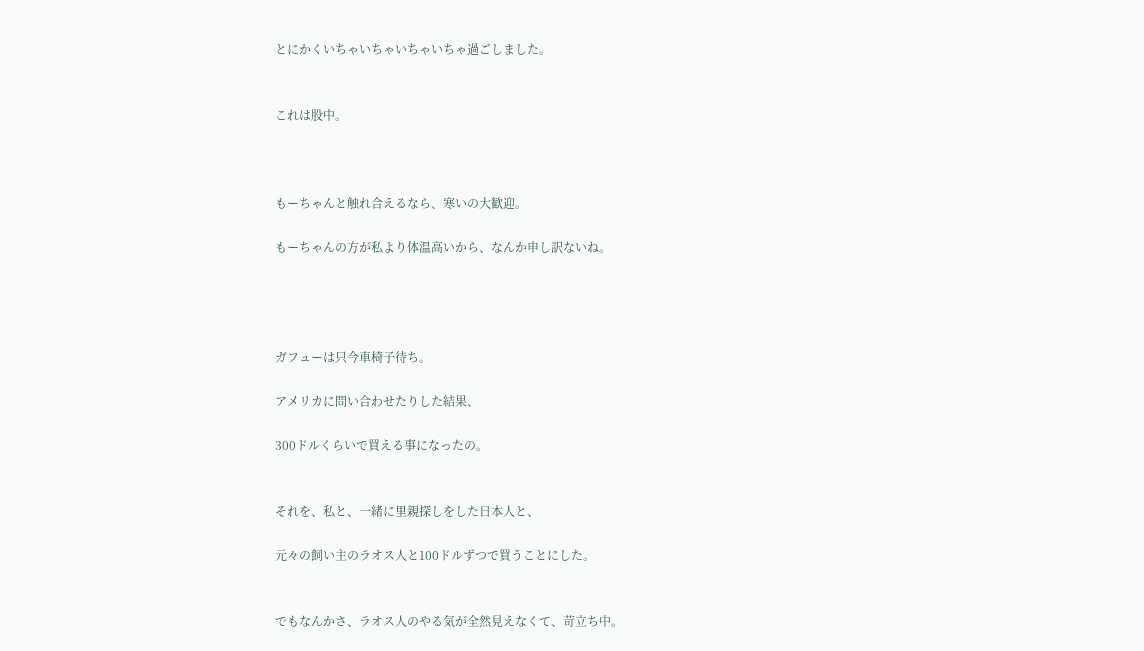とにかくいちゃいちゃいちゃいちゃ過ごしました。


これは股中。



もーちゃんと触れ合えるなら、寒いの大歓迎。

もーちゃんの方が私より体温高いから、なんか申し訳ないね。




ガフューは只今車椅子待ち。

アメリカに問い合わせたりした結果、

300ドルくらいで買える事になったの。


それを、私と、一緒に里親探しをした日本人と、

元々の飼い主のラオス人と100ドルずつで買うことにした。


でもなんかさ、ラオス人のやる気が全然見えなくて、苛立ち中。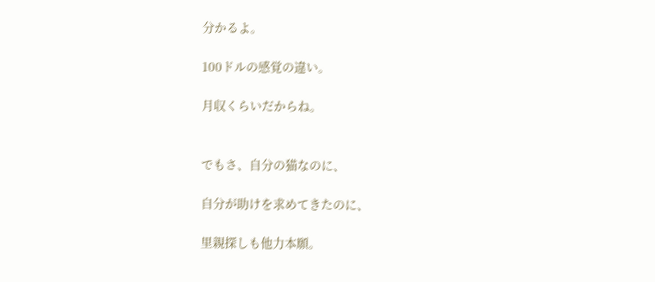分かるよ。

100ドルの感覚の違い。

月収くらいだからね。


でもさ、自分の猫なのに、

自分が助けを求めてきたのに、

里親探しも他力本願。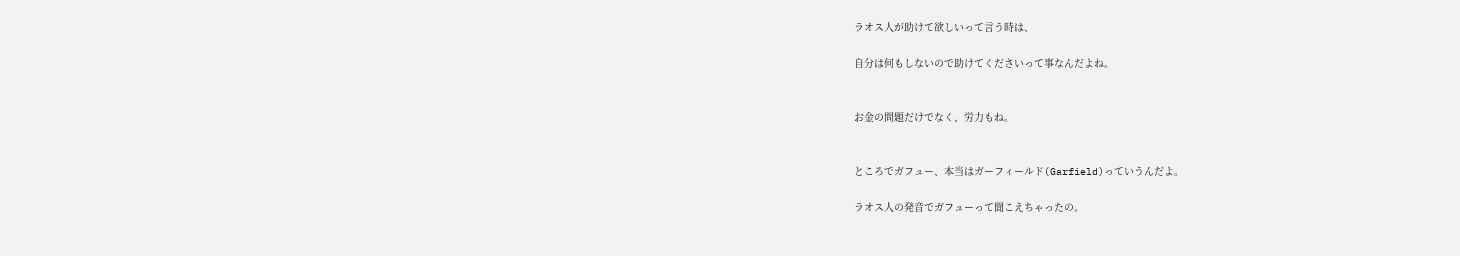ラオス人が助けて欲しいって言う時は、

自分は何もしないので助けてくださいって事なんだよね。


お金の問題だけでなく、労力もね。


ところでガフュー、本当はガーフィールド(Garfield)っていうんだよ。

ラオス人の発音でガフューって聞こえちゃったの。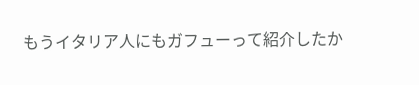もうイタリア人にもガフューって紹介したか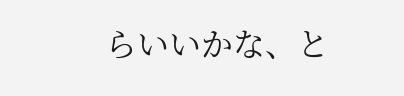らいいかな、と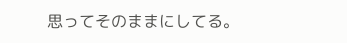思ってそのままにしてる。